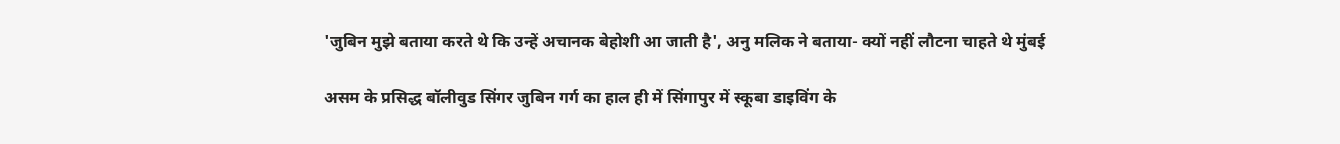'जुबिन मुझे बताया करते थे कि उन्हें अचानक बेहोशी आ जाती है', अनु मलिक ने बताया- क्यों नहीं लौटना चाहते थे मुंबई

असम के प्रसिद्ध बॉलीवुड सिंगर जुबिन गर्ग का हाल ही में सिंगापुर में स्कूबा डाइविंग के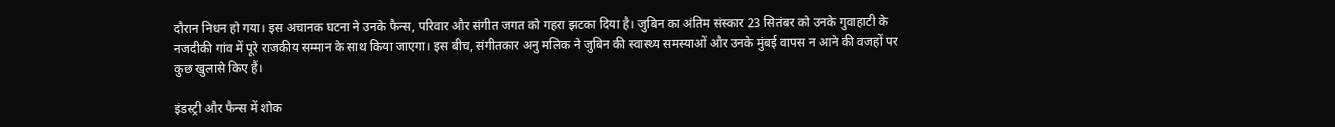दौरान निधन हो गया। इस अचानक घटना ने उनके फैन्स, परिवार और संगीत जगत को गहरा झटका दिया है। जुबिन का अंतिम संस्कार 23 सितंबर को उनके गुवाहाटी के नजदीकी गांव में पूरे राजकीय सम्मान के साथ किया जाएगा। इस बीच, संगीतकार अनु मलिक ने जुबिन की स्वास्थ्य समस्याओं और उनके मुंबई वापस न आने की वजहों पर कुछ खुलासे किए हैं।

इंडस्ट्री और फैन्स में शोक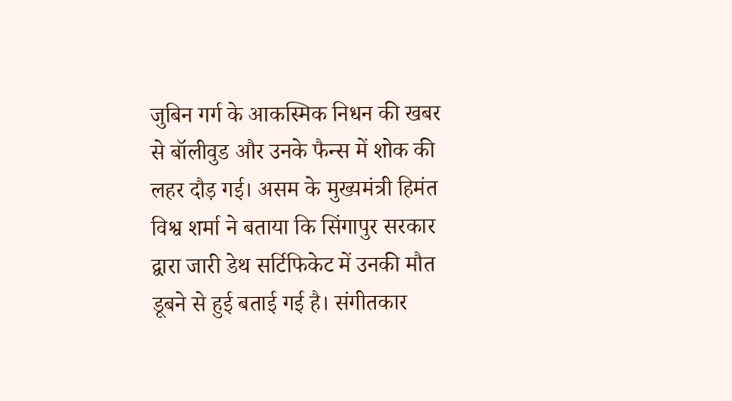जुबिन गर्ग के आकस्मिक निधन की खबर से बॉलीवुड और उनके फैन्स में शोक की लहर दौड़ गई। असम के मुख्यमंत्री हिमंत विश्व शर्मा ने बताया कि सिंगापुर सरकार द्वारा जारी डेथ सर्टिफिकेट में उनकी मौत डूबने से हुई बताई गई है। संगीतकार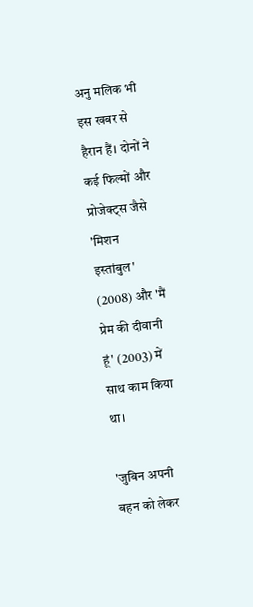अनु मलिक भी इस खबर से हैरान हैं। दोनों ने कई फिल्मों और प्रोजेक्ट्स जैसे 'मिशन इस्तांबुल' (2008) और 'मैं प्रेम की दीवानी हूं' (2003) में साथ काम किया था।

'जुबिन अपनी बहन को लेकर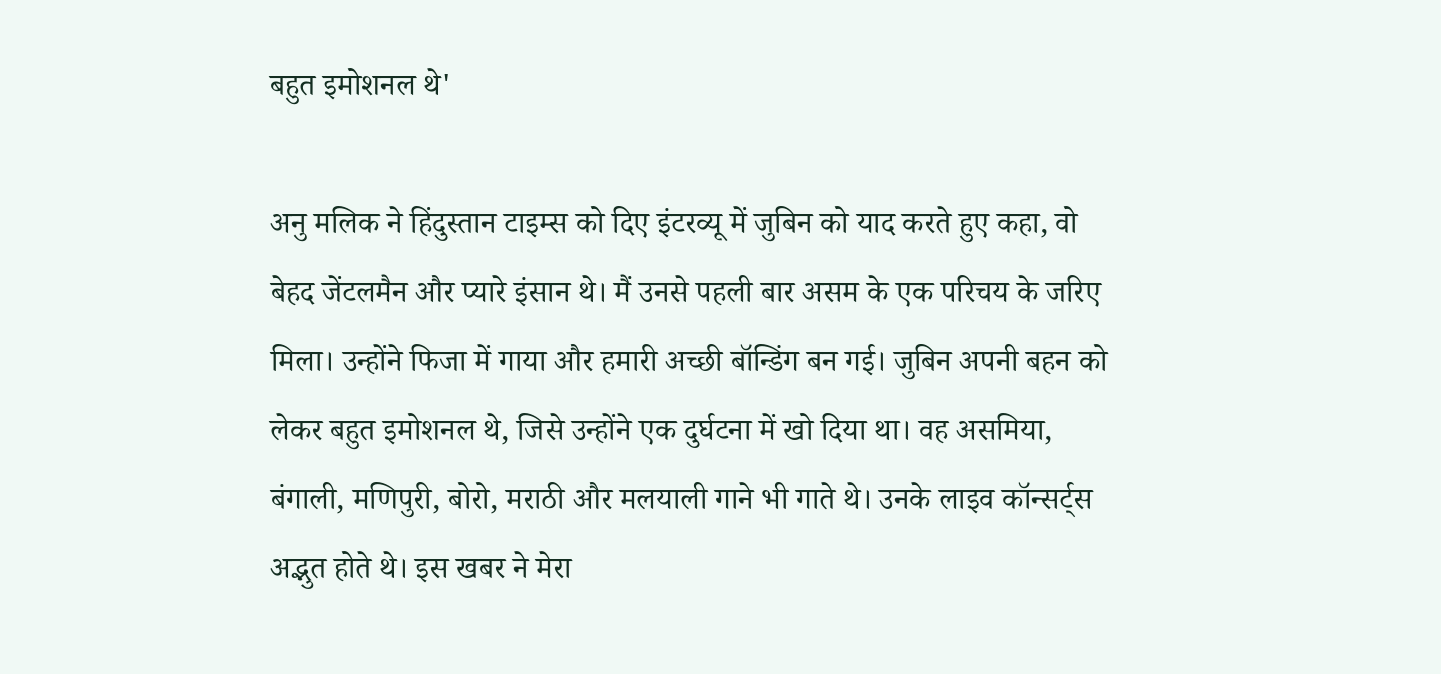बहुत इमोशनल थे'

अनु मलिक ने हिंदुस्तान टाइम्स को दिए इंटरव्यू में जुबिन को याद करते हुए कहा, वो बेहद जेंटलमैन और प्यारे इंसान थे। मैं उनसे पहली बार असम के एक परिचय के जरिए मिला। उन्होंने फिजा में गाया और हमारी अच्छी बॉन्डिंग बन गई। जुबिन अपनी बहन को लेकर बहुत इमोशनल थे, जिसे उन्होंने एक दुर्घटना में खो दिया था। वह असमिया, बंगाली, मणिपुरी, बोरो, मराठी और मलयाली गाने भी गाते थे। उनके लाइव कॉन्सर्ट्स अद्भुत होते थे। इस खबर ने मेरा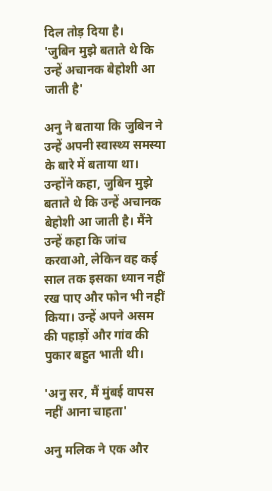दिल तोड़ दिया है।
'जुबिन मुझे बताते थे कि उन्हें अचानक बेहोशी आ जाती है'

अनु ने बताया कि जुबिन ने उन्हें अपनी स्वास्थ्य समस्या के बारे में बताया था। उन्होंने कहा, जुबिन मुझे बताते थे कि उन्हें अचानक बेहोशी आ जाती है। मैंने उन्हें कहा कि जांच करवाओ, लेकिन वह कई साल तक इसका ध्यान नहीं रख पाए और फोन भी नहीं किया। उन्हें अपने असम की पहाड़ों और गांव की पुकार बहुत भाती थी।

'अनु सर, मैं मुंबई वापस नहीं आना चाहता'

अनु मलिक ने एक और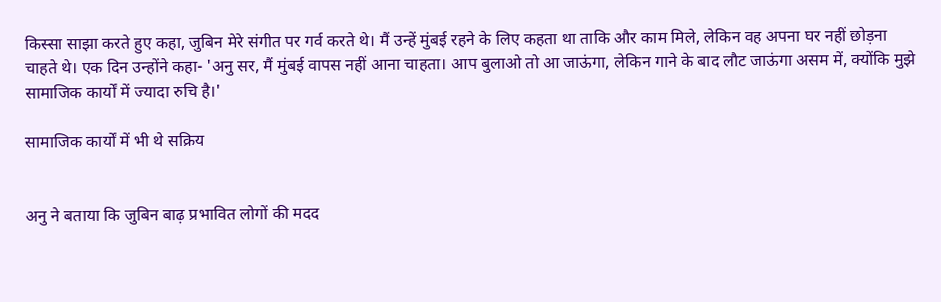किस्सा साझा करते हुए कहा, जुबिन मेरे संगीत पर गर्व करते थे। मैं उन्हें मुंबई रहने के लिए कहता था ताकि और काम मिले, लेकिन वह अपना घर नहीं छोड़ना चाहते थे। एक दिन उन्होंने कहा- 'अनु सर, मैं मुंबई वापस नहीं आना चाहता। आप बुलाओ तो आ जाऊंगा, लेकिन गाने के बाद लौट जाऊंगा असम में, क्योंकि मुझे सामाजिक कार्यों में ज्यादा रुचि है।'

सामाजिक कार्यों में भी थे सक्रिय


अनु ने बताया कि जुबिन बाढ़ प्रभावित लोगों की मदद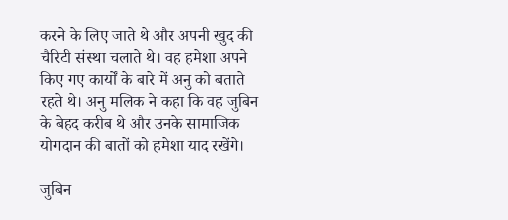करने के लिए जाते थे और अपनी खुद की चैरिटी संस्था चलाते थे। वह हमेशा अपने किए गए कार्यों के बारे में अनु को बताते रहते थे। अनु मलिक ने कहा कि वह जुबिन के बेहद करीब थे और उनके सामाजिक योगदान की बातों को हमेशा याद रखेंगे।

जुबिन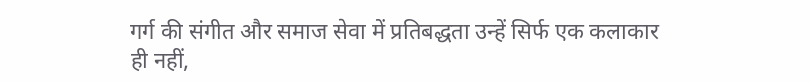गर्ग की संगीत और समाज सेवा में प्रतिबद्धता उन्हें सिर्फ एक कलाकार ही नहीं,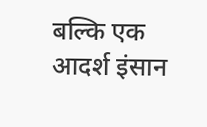बल्कि एक आदर्श इंसान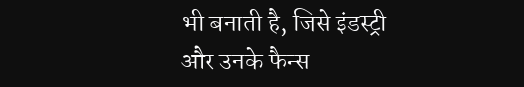भी बनाती है, जिसे इंडस्ट्री और उनके फैन्स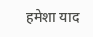हमेशा याद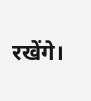रखेंगे।